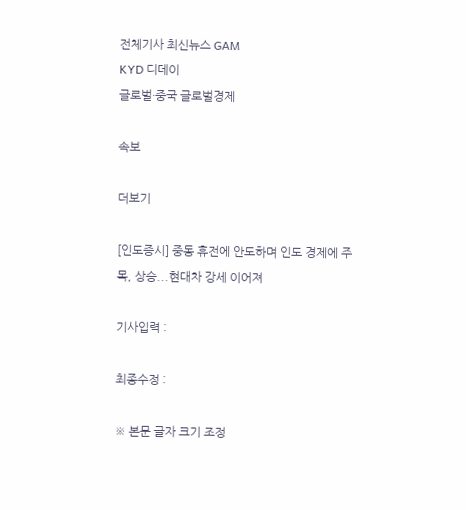전체기사 최신뉴스 GAM
KYD 디데이
글로벌·중국 글로벌경제

속보

더보기

[인도증시] 중동 휴전에 안도하며 인도 경제에 주목, 상승...현대차 강세 이어져

기사입력 :

최종수정 :

※ 본문 글자 크기 조정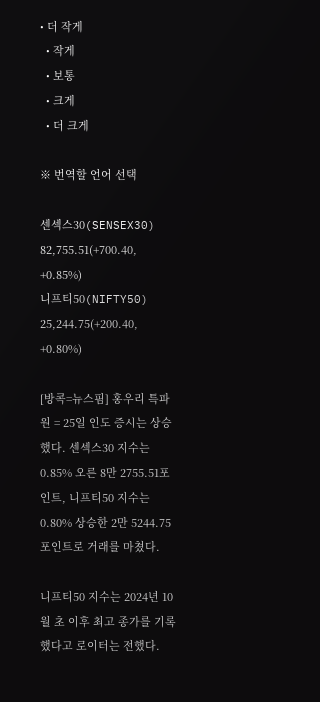• 더 작게
  • 작게
  • 보통
  • 크게
  • 더 크게

※ 번역할 언어 선택

센섹스30(SENSEX30) 82,755.51(+700.40, +0.85%)
니프티50(NIFTY50) 25,244.75(+200.40, +0.80%)

[방콕=뉴스핌] 홍우리 특파원 = 25일 인도 증시는 상승했다. 센섹스30 지수는 0.85% 오른 8만 2755.51포인트, 니프티50 지수는 0.80% 상승한 2만 5244.75포인트로 거래를 마쳤다.

니프티50 지수는 2024년 10월 초 이후 최고 종가를 기록했다고 로이터는 전했다.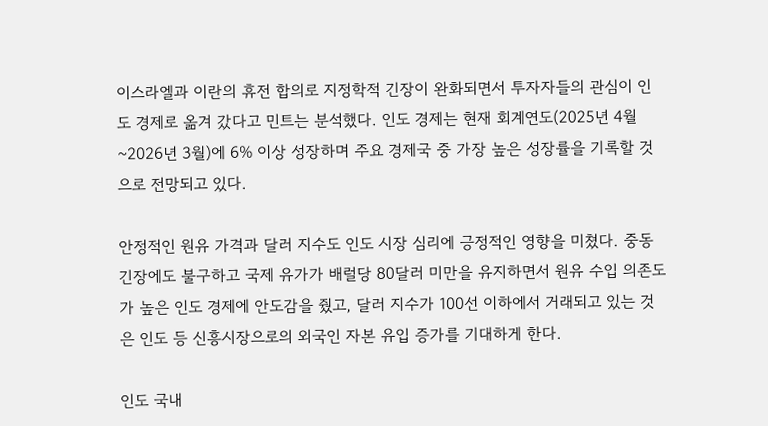이스라엘과 이란의 휴전 합의로 지정학적 긴장이 완화되면서 투자자들의 관심이 인도 경제로 옮겨 갔다고 민트는 분석했다. 인도 경제는 현재 회계연도(2025년 4월~2026년 3월)에 6% 이상 성장하며 주요 경제국 중 가장 높은 성장률을 기록할 것으로 전망되고 있다.

안정적인 원유 가격과 달러 지수도 인도 시장 심리에 긍정적인 영향을 미쳤다. 중동 긴장에도 불구하고 국제 유가가 배럴당 80달러 미만을 유지하면서 원유 수입 의존도가 높은 인도 경제에 안도감을 줬고, 달러 지수가 100선 이하에서 거래되고 있는 것은 인도 등 신흥시장으로의 외국인 자본 유입 증가를 기대하게 한다.

인도 국내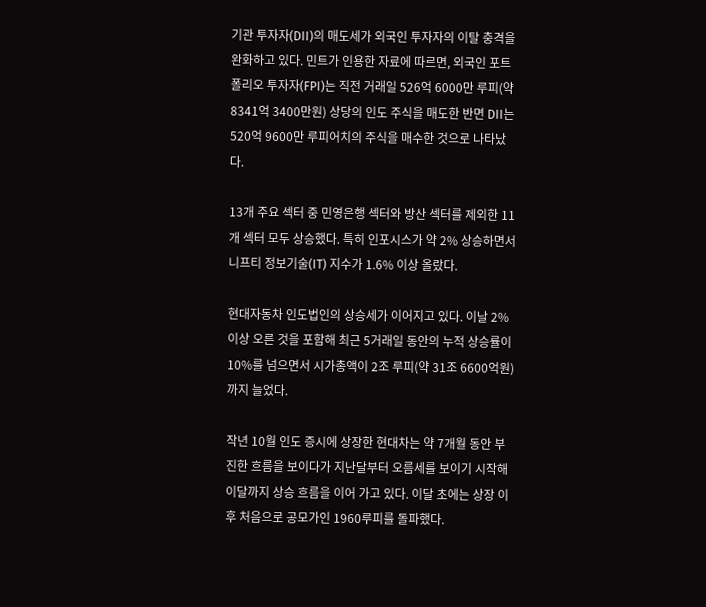기관 투자자(DII)의 매도세가 외국인 투자자의 이탈 충격을 완화하고 있다. 민트가 인용한 자료에 따르면, 외국인 포트폴리오 투자자(FPI)는 직전 거래일 526억 6000만 루피(약 8341억 3400만원) 상당의 인도 주식을 매도한 반면 DII는 520억 9600만 루피어치의 주식을 매수한 것으로 나타났다.

13개 주요 섹터 중 민영은행 섹터와 방산 섹터를 제외한 11개 섹터 모두 상승했다. 특히 인포시스가 약 2% 상승하면서 니프티 정보기술(IT) 지수가 1.6% 이상 올랐다.

현대자동차 인도법인의 상승세가 이어지고 있다. 이날 2% 이상 오른 것을 포함해 최근 5거래일 동안의 누적 상승률이 10%를 넘으면서 시가총액이 2조 루피(약 31조 6600억원)까지 늘었다.

작년 10월 인도 증시에 상장한 현대차는 약 7개월 동안 부진한 흐름을 보이다가 지난달부터 오름세를 보이기 시작해 이달까지 상승 흐름을 이어 가고 있다. 이달 초에는 상장 이후 처음으로 공모가인 1960루피를 돌파했다.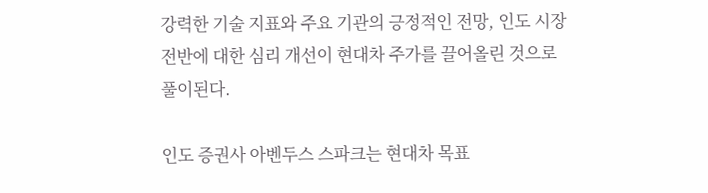강력한 기술 지표와 주요 기관의 긍정적인 전망, 인도 시장 전반에 대한 심리 개선이 현대차 주가를 끌어올린 것으로 풀이된다.

인도 증권사 아벤두스 스파크는 현대차 목표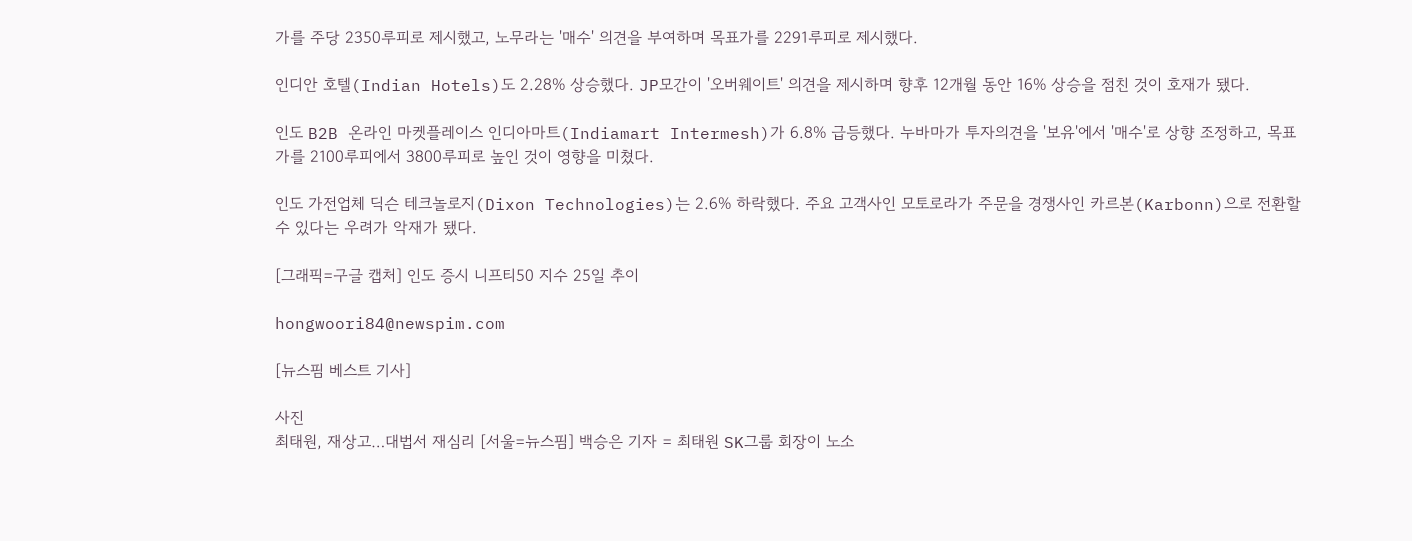가를 주당 2350루피로 제시했고, 노무라는 '매수' 의견을 부여하며 목표가를 2291루피로 제시했다.

인디안 호텔(Indian Hotels)도 2.28% 상승했다. JP모간이 '오버웨이트' 의견을 제시하며 향후 12개월 동안 16% 상승을 점친 것이 호재가 됐다.

인도 B2B 온라인 마켓플레이스 인디아마트(Indiamart Intermesh)가 6.8% 급등했다. 누바마가 투자의견을 '보유'에서 '매수'로 상향 조정하고, 목표가를 2100루피에서 3800루피로 높인 것이 영향을 미쳤다.

인도 가전업체 딕슨 테크놀로지(Dixon Technologies)는 2.6% 하락했다. 주요 고객사인 모토로라가 주문을 경쟁사인 카르본(Karbonn)으로 전환할 수 있다는 우려가 악재가 됐다.

[그래픽=구글 캡처] 인도 증시 니프티50 지수 25일 추이

hongwoori84@newspim.com

[뉴스핌 베스트 기사]

사진
최태원, 재상고…대법서 재심리 [서울=뉴스핌] 백승은 기자 = 최태원 SK그룹 회장이 노소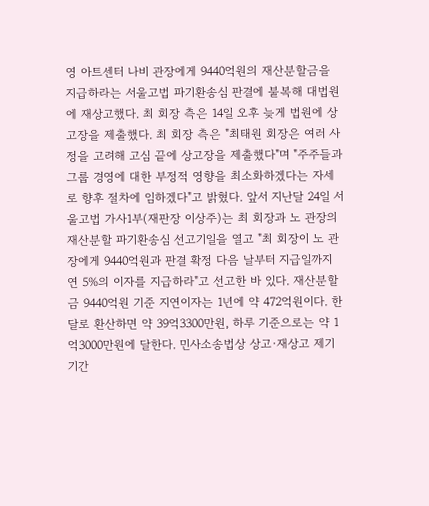영 아트센터 나비 관장에게 9440억원의 재산분할금을 지급하라는 서울고법 파기환송심 판결에 불복해 대법원에 재상고했다. 최 회장 측은 14일 오후 늦게 법원에 상고장을 제출했다. 최 회장 측은 "최태원 회장은 여러 사정을 고려해 고심 끝에 상고장을 제출했다"며 "주주들과 그룹 경영에 대한 부정적 영향을 최소화하겠다는 자세로 향후 절차에 임하겠다"고 밝혔다. 앞서 지난달 24일 서울고법 가사1부(재판장 이상주)는 최 회장과 노 관장의 재산분할 파기환송심 선고기일을 열고 "최 회장이 노 관장에게 9440억원과 판결 확정 다음 날부터 지급일까지 연 5%의 이자를 지급하라"고 선고한 바 있다. 재산분할금 9440억원 기준 지연이자는 1년에 약 472억원이다. 한 달로 환산하면 약 39억3300만원, 하루 기준으로는 약 1억3000만원에 달한다. 민사소송법상 상고·재상고 제기 기간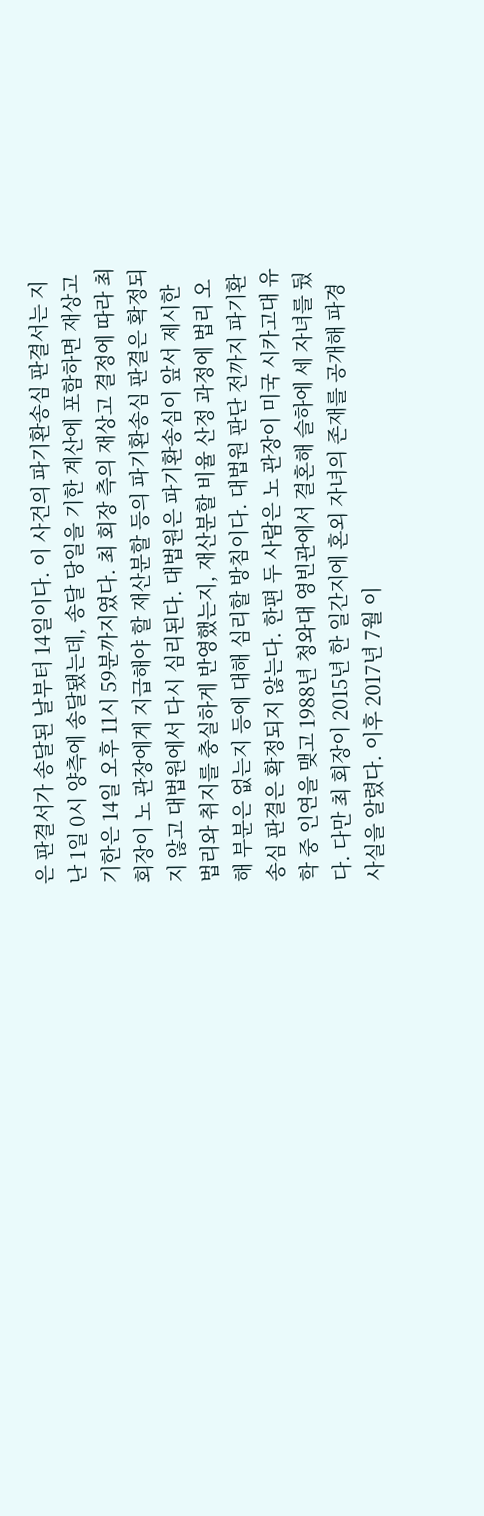은 판결서가 송달된 날부터 14일이다. 이 사건의 파기환송심 판결서는 지난 1일 0시 양측에 송달됐는데, 송달 당일을 기한 계산에 포함하면 재상고 기한은 14일 오후 11시 59분까지였다. 최 회장 측의 재상고 결정에 따라 최 회장이 노 관장에게 지급해야 할 재산분할 등의 파기환송심 판결은 확정되지 않고 대법원에서 다시 심리된다. 대법원은 파기환송심이 앞서 제시한 법리와 취지를 충실하게 반영했는지, 재산분할 비율 산정 과정에 법리 오해 부분은 없는지 등에 대해 심리할 방침이다. 대법원 판단 전까지 파기환송심 판결은 확정되지 않는다. 한편 두 사람은 노 관장이 미국 시카고대 유학 중 인연을 맺고 1988년 청와대 영빈관에서 결혼해 슬하에 세 자녀를 뒀다. 다만 최 회장이 2015년 한 일간지에 혼외 자녀의 존재를 공개해 파경 사실을 알렸다. 이후 2017년 7월 이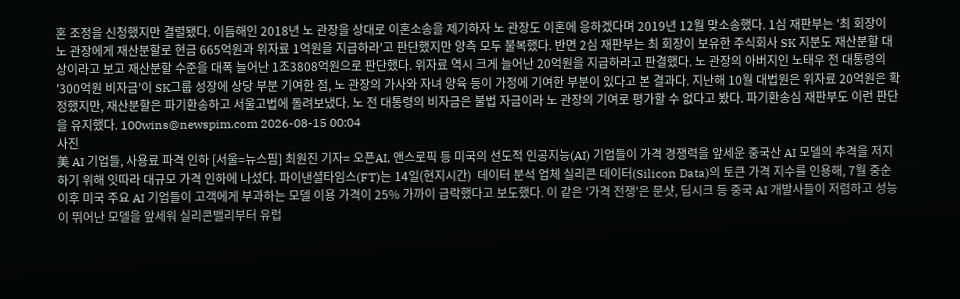혼 조정을 신청했지만 결렬됐다. 이듬해인 2018년 노 관장을 상대로 이혼소송을 제기하자 노 관장도 이혼에 응하겠다며 2019년 12월 맞소송했다. 1심 재판부는 '최 회장이 노 관장에게 재산분할로 현금 665억원과 위자료 1억원을 지급하라'고 판단했지만 양측 모두 불복했다. 반면 2심 재판부는 최 회장이 보유한 주식회사 SK 지분도 재산분할 대상이라고 보고 재산분할 수준을 대폭 늘어난 1조3808억원으로 판단했다. 위자료 역시 크게 늘어난 20억원을 지급하라고 판결했다. 노 관장의 아버지인 노태우 전 대통령의 '300억원 비자금'이 SK그룹 성장에 상당 부분 기여한 점, 노 관장의 가사와 자녀 양육 등이 가정에 기여한 부분이 있다고 본 결과다. 지난해 10월 대법원은 위자료 20억원은 확정했지만, 재산분할은 파기환송하고 서울고법에 돌려보냈다. 노 전 대통령의 비자금은 불법 자금이라 노 관장의 기여로 평가할 수 없다고 봤다. 파기환송심 재판부도 이런 판단을 유지했다. 100wins@newspim.com 2026-08-15 00:04
사진
美 AI 기업들, 사용료 파격 인하 [서울=뉴스핌] 최원진 기자= 오픈AI, 앤스로픽 등 미국의 선도적 인공지능(AI) 기업들이 가격 경쟁력을 앞세운 중국산 AI 모델의 추격을 저지하기 위해 잇따라 대규모 가격 인하에 나섰다. 파이낸셜타임스(FT)는 14일(현지시간)  데이터 분석 업체 실리콘 데이터(Silicon Data)의 토큰 가격 지수를 인용해, 7월 중순 이후 미국 주요 AI 기업들이 고객에게 부과하는 모델 이용 가격이 25% 가까이 급락했다고 보도했다. 이 같은 '가격 전쟁'은 문샷, 딥시크 등 중국 AI 개발사들이 저렴하고 성능이 뛰어난 모델을 앞세워 실리콘밸리부터 유럽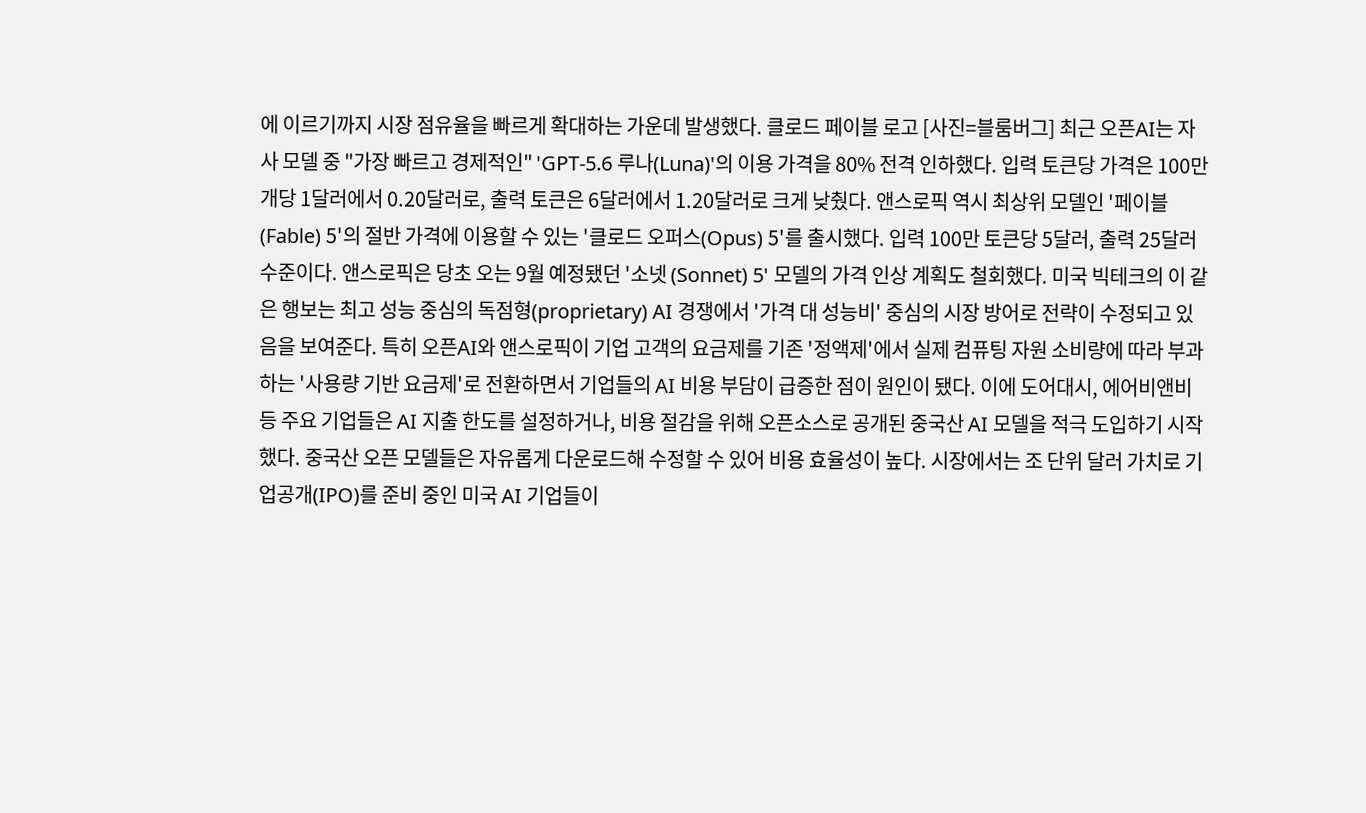에 이르기까지 시장 점유율을 빠르게 확대하는 가운데 발생했다. 클로드 페이블 로고 [사진=블룸버그] 최근 오픈AI는 자사 모델 중 "가장 빠르고 경제적인" 'GPT-5.6 루나(Luna)'의 이용 가격을 80% 전격 인하했다. 입력 토큰당 가격은 100만 개당 1달러에서 0.20달러로, 출력 토큰은 6달러에서 1.20달러로 크게 낮췄다. 앤스로픽 역시 최상위 모델인 '페이블(Fable) 5'의 절반 가격에 이용할 수 있는 '클로드 오퍼스(Opus) 5'를 출시했다. 입력 100만 토큰당 5달러, 출력 25달러 수준이다. 앤스로픽은 당초 오는 9월 예정됐던 '소넷 (Sonnet) 5' 모델의 가격 인상 계획도 철회했다. 미국 빅테크의 이 같은 행보는 최고 성능 중심의 독점형(proprietary) AI 경쟁에서 '가격 대 성능비' 중심의 시장 방어로 전략이 수정되고 있음을 보여준다. 특히 오픈AI와 앤스로픽이 기업 고객의 요금제를 기존 '정액제'에서 실제 컴퓨팅 자원 소비량에 따라 부과하는 '사용량 기반 요금제'로 전환하면서 기업들의 AI 비용 부담이 급증한 점이 원인이 됐다. 이에 도어대시, 에어비앤비 등 주요 기업들은 AI 지출 한도를 설정하거나, 비용 절감을 위해 오픈소스로 공개된 중국산 AI 모델을 적극 도입하기 시작했다. 중국산 오픈 모델들은 자유롭게 다운로드해 수정할 수 있어 비용 효율성이 높다. 시장에서는 조 단위 달러 가치로 기업공개(IPO)를 준비 중인 미국 AI 기업들이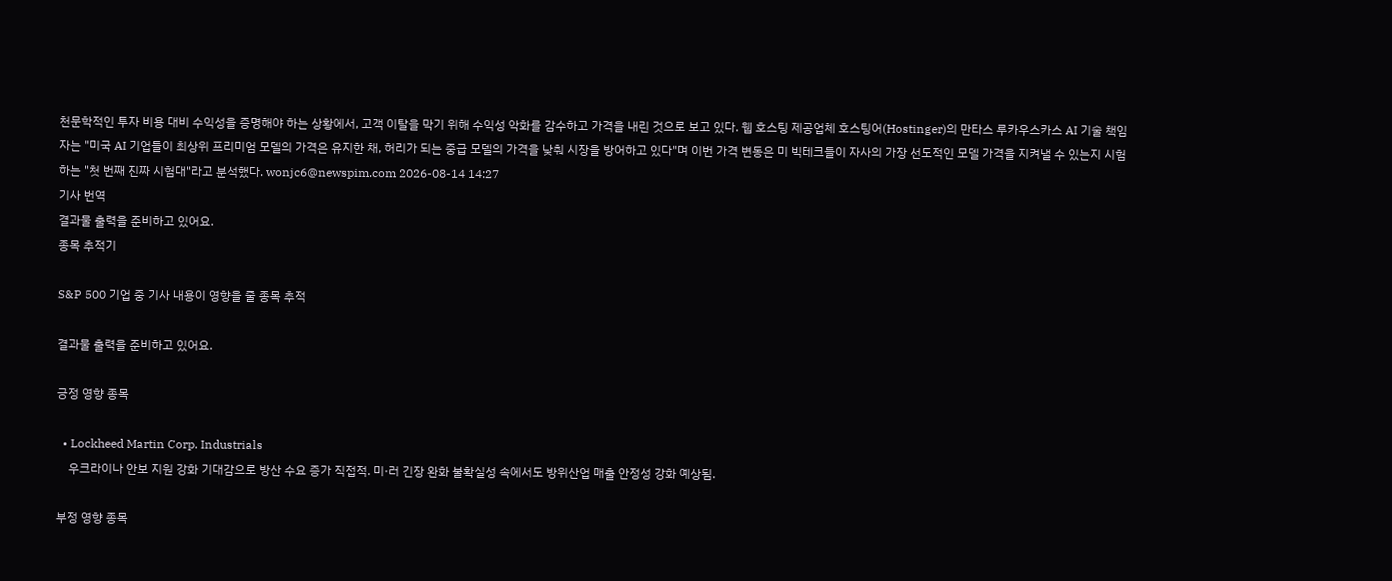천문학적인 투자 비용 대비 수익성을 증명해야 하는 상황에서, 고객 이탈을 막기 위해 수익성 악화를 감수하고 가격을 내린 것으로 보고 있다. 웹 호스팅 제공업체 호스팅어(Hostinger)의 만타스 루카우스카스 AI 기술 책임자는 "미국 AI 기업들이 최상위 프리미엄 모델의 가격은 유지한 채, 허리가 되는 중급 모델의 가격을 낮춰 시장을 방어하고 있다"며 이번 가격 변동은 미 빅테크들이 자사의 가장 선도적인 모델 가격을 지켜낼 수 있는지 시험하는 "첫 번째 진짜 시험대"라고 분석했다. wonjc6@newspim.com 2026-08-14 14:27
기사 번역
결과물 출력을 준비하고 있어요.
종목 추적기

S&P 500 기업 중 기사 내용이 영향을 줄 종목 추적

결과물 출력을 준비하고 있어요.

긍정 영향 종목

  • Lockheed Martin Corp. Industrials
    우크라이나 안보 지원 강화 기대감으로 방산 수요 증가 직접적. 미·러 긴장 완화 불확실성 속에서도 방위산업 매출 안정성 강화 예상됨.

부정 영향 종목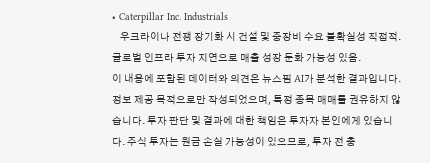• Caterpillar Inc. Industrials
    우크라이나 전쟁 장기화 시 건설 및 중장비 수요 불확실성 직접적. 글로벌 인프라 투자 지연으로 매출 성장 둔화 가능성 있음.
이 내용에 포함된 데이터와 의견은 뉴스핌 AI가 분석한 결과입니다. 정보 제공 목적으로만 작성되었으며, 특정 종목 매매를 권유하지 않습니다. 투자 판단 및 결과에 대한 책임은 투자자 본인에게 있습니다. 주식 투자는 원금 손실 가능성이 있으므로, 투자 전 충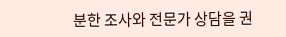분한 조사와 전문가 상담을 권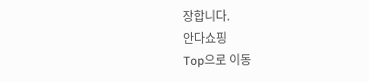장합니다.
안다쇼핑
Top으로 이동